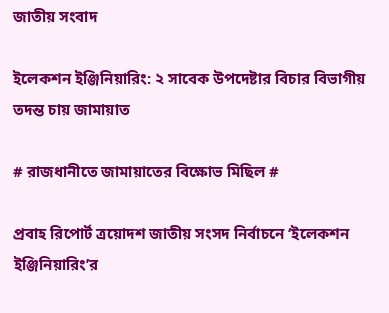জাতীয় সংবাদ

ইলেকশন ইঞ্জিনিয়ারিং: ২ সাবেক উপদেষ্টার বিচার বিভাগীয় তদন্ত চায় জামায়াত

# রাজধানীতে জামায়াতের বিক্ষোভ মিছিল #

প্রবাহ রিপোর্ট ত্রয়োদশ জাতীয় সংসদ নির্বাচনে ‘ইলেকশন ইঞ্জিনিয়ারিং’র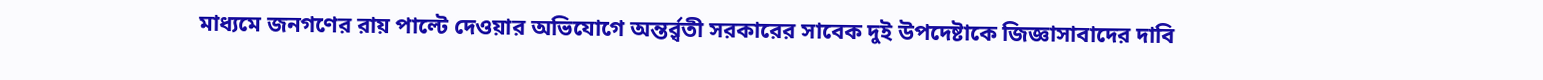মাধ্যমে জনগণের রায় পাল্টে দেওয়ার অভিযোগে অন্তর্র্বতী সরকারের সাবেক দুই উপদেষ্টাকে জিজ্ঞাসাবাদের দাবি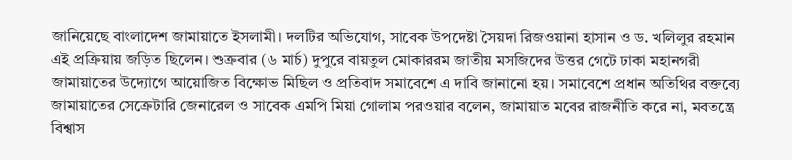জানিয়েছে বাংলাদেশ জামায়াতে ইসলামী। দলটির অভিযোগ, সাবেক উপদেষ্টা সৈয়দা রিজওয়ানা হাসান ও ড. খলিলুর রহমান এই প্রক্রিয়ায় জড়িত ছিলেন। শুক্রবার (৬ মার্চ) দুপুরে বায়তুল মোকাররম জাতীয় মসজিদের উত্তর গেটে ঢাকা মহানগরী জামায়াতের উদ্যোগে আয়োজিত বিক্ষোভ মিছিল ও প্রতিবাদ সমাবেশে এ দাবি জানানো হয়। সমাবেশে প্রধান অতিথির বক্তব্যে জামায়াতের সেক্রেটারি জেনারেল ও সাবেক এমপি মিয়া গোলাম পরওয়ার বলেন, জামায়াত মবের রাজনীতি করে না, মবতন্ত্রে বিশ্বাস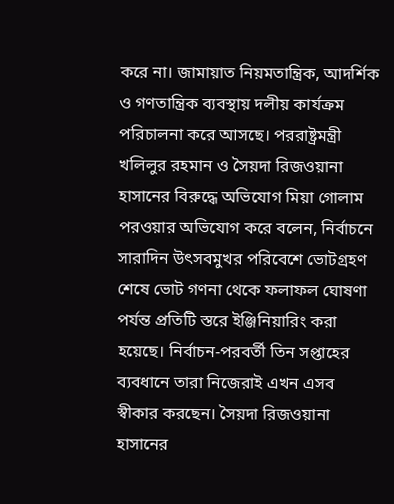করে না। জামায়াত নিয়মতান্ত্রিক, আদর্শিক ও গণতান্ত্রিক ব্যবস্থায় দলীয় কার্যক্রম পরিচালনা করে আসছে। পররাষ্ট্রমন্ত্রী খলিলুর রহমান ও সৈয়দা রিজওয়ানা হাসানের বিরুদ্ধে অভিযোগ মিয়া গোলাম পরওয়ার অভিযোগ করে বলেন, নির্বাচনে সারাদিন উৎসবমুখর পরিবেশে ভোটগ্রহণ শেষে ভোট গণনা থেকে ফলাফল ঘোষণা পর্যন্ত প্রতিটি স্তরে ইঞ্জিনিয়ারিং করা হয়েছে। নির্বাচন-পরবর্তী তিন সপ্তাহের ব্যবধানে তারা নিজেরাই এখন এসব স্বীকার করছেন। সৈয়দা রিজওয়ানা হাসানের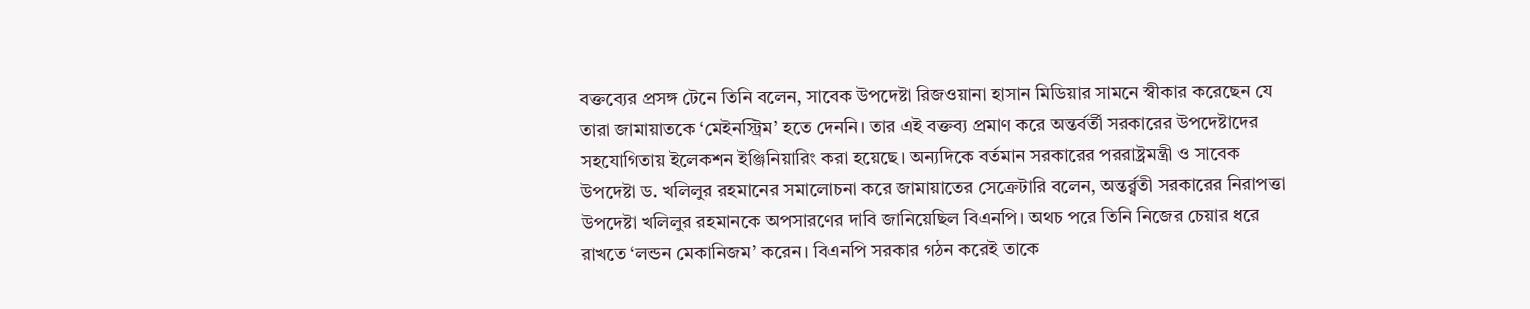বক্তব্যের প্রসঙ্গ টেনে তিনি বলেন, সাবেক উপদেষ্টা রিজওয়ানা হাসান মিডিয়ার সামনে স্বীকার করেছেন যে তারা জামায়াতকে ‘মেইনস্ট্রিম’ হতে দেননি। তার এই বক্তব্য প্রমাণ করে অন্তর্বর্তী সরকারের উপদেষ্টাদের সহযোগিতায় ইলেকশন ইঞ্জিনিয়ারিং করা হয়েছে। অন্যদিকে বর্তমান সরকারের পররাষ্ট্রমন্ত্রী ও সাবেক উপদেষ্টা ড. খলিলুর রহমানের সমালোচনা করে জামায়াতের সেক্রেটারি বলেন, অন্তর্র্বতী সরকারের নিরাপত্তা উপদেষ্টা খলিলুর রহমানকে অপসারণের দাবি জানিয়েছিল বিএনপি। অথচ পরে তিনি নিজের চেয়ার ধরে রাখতে ‘লন্ডন মেকানিজম’ করেন। বিএনপি সরকার গঠন করেই তাকে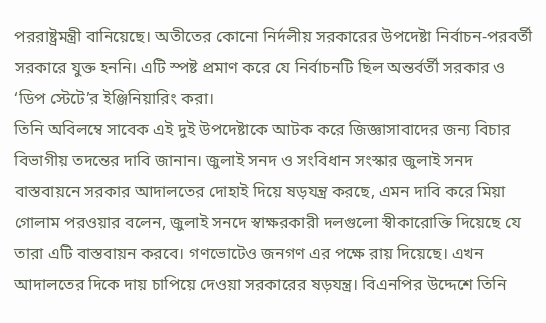পররাষ্ট্রমন্ত্রী বানিয়েছে। অতীতের কোনো নির্দলীয় সরকারের উপদেষ্টা নির্বাচন-পরবর্তী সরকারে যুক্ত হননি। এটি স্পষ্ট প্রমাণ করে যে নির্বাচনটি ছিল অন্তর্বর্তী সরকার ও ‘ডিপ স্টেটে’র ইঞ্জিনিয়ারিং করা।
তিনি অবিলম্বে সাবেক এই দুই উপদেষ্টাকে আটক করে জিজ্ঞাসাবাদের জন্য বিচার বিভাগীয় তদন্তের দাবি জানান। জুলাই সনদ ও সংবিধান সংস্কার জুলাই সনদ বাস্তবায়নে সরকার আদালতের দোহাই দিয়ে ষড়যন্ত্র করছে, এমন দাবি করে মিয়া গোলাম পরওয়ার বলেন, জুলাই সনদে স্বাক্ষরকারী দলগুলো স্বীকারোক্তি দিয়েছে যে তারা এটি বাস্তবায়ন করবে। গণভোটেও জনগণ এর পক্ষে রায় দিয়েছে। এখন আদালতের দিকে দায় চাপিয়ে দেওয়া সরকারের ষড়যন্ত্র। বিএনপির উদ্দেশে তিনি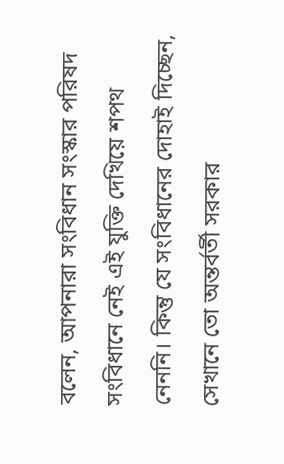বলেন, আপনারা সংবিধান সংস্কার পরিষদ সংবিধানে নেই এই যুক্তি দেখিয়ে শপথ নেননি। কিন্তু যে সংবিধানের দোহাই দিচ্ছেন, সেখানে তো অন্তর্বর্তী সরকার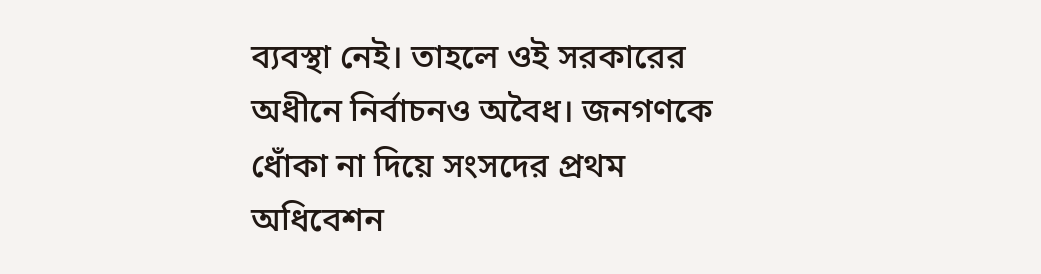ব্যবস্থা নেই। তাহলে ওই সরকারের অধীনে নির্বাচনও অবৈধ। জনগণকে ধোঁকা না দিয়ে সংসদের প্রথম অধিবেশন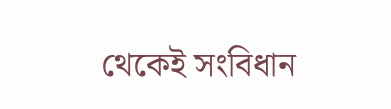থেকেই সংবিধান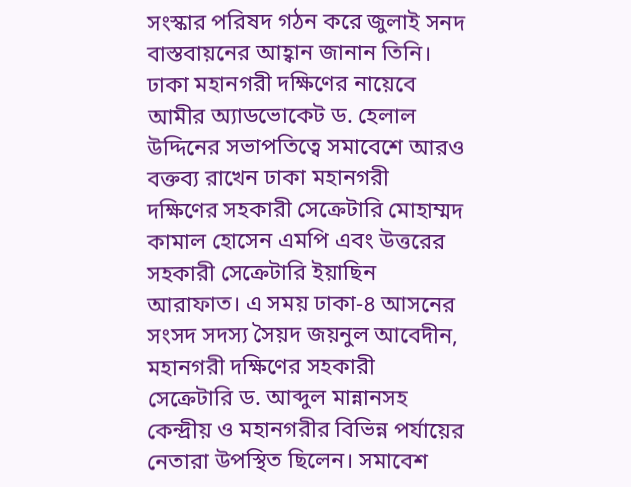সংস্কার পরিষদ গঠন করে জুলাই সনদ বাস্তবায়নের আহ্বান জানান তিনি। ঢাকা মহানগরী দক্ষিণের নায়েবে আমীর অ্যাডভোকেট ড. হেলাল উদ্দিনের সভাপতিত্বে সমাবেশে আরও বক্তব্য রাখেন ঢাকা মহানগরী দক্ষিণের সহকারী সেক্রেটারি মোহাম্মদ কামাল হোসেন এমপি এবং উত্তরের সহকারী সেক্রেটারি ইয়াছিন আরাফাত। এ সময় ঢাকা-৪ আসনের সংসদ সদস্য সৈয়দ জয়নুল আবেদীন, মহানগরী দক্ষিণের সহকারী সেক্রেটারি ড. আব্দুল মান্নানসহ কেন্দ্রীয় ও মহানগরীর বিভিন্ন পর্যায়ের নেতারা উপস্থিত ছিলেন। সমাবেশ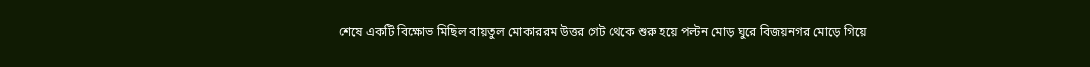শেষে একটি বিক্ষোভ মিছিল বায়তুল মোকাররম উত্তর গেট থেকে শুরু হয়ে পল্টন মোড় ঘুরে বিজয়নগর মোড়ে গিয়ে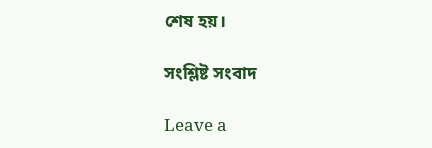শেষ হয়।

সংশ্লিষ্ট সংবাদ

Leave a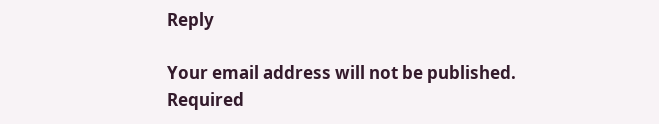Reply

Your email address will not be published. Required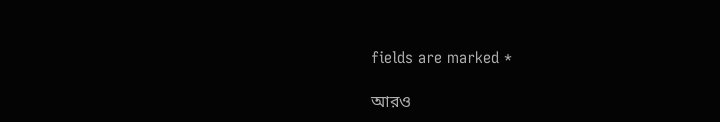fields are marked *

আরও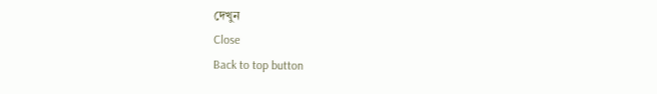দেখুন
Close
Back to top button